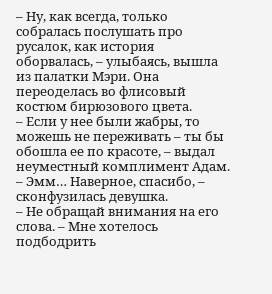– Ну, как всегда, только собралась послушать про русалок, как история оборвалась, – улыбаясь, вышла из палатки Мэри. Она переоделась во флисовый костюм бирюзового цвета.
– Если у нее были жабры, то можешь не переживать – ты бы обошла ее по красоте, – выдал неуместный комплимент Адам.
– Эмм… Наверное, спасибо, – сконфузилась девушка.
– Не обращай внимания на его слова. – Мне хотелось подбодрить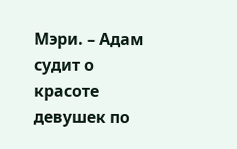Мэри. – Адам судит о красоте девушек по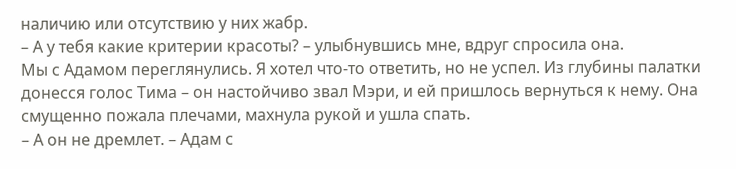наличию или отсутствию у них жабр.
– А у тебя какие критерии красоты? – улыбнувшись мне, вдруг спросила она.
Мы с Адамом переглянулись. Я хотел что-то ответить, но не успел. Из глубины палатки донесся голос Тима – он настойчиво звал Мэри, и ей пришлось вернуться к нему. Она смущенно пожала плечами, махнула рукой и ушла спать.
– А он не дремлет. – Адам с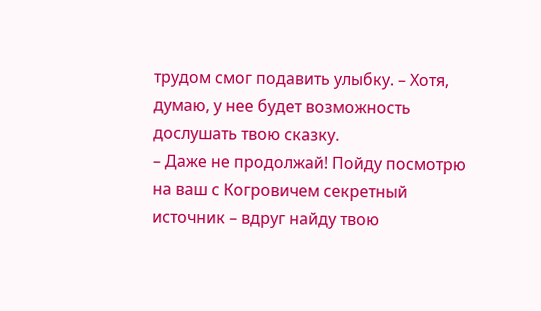трудом смог подавить улыбку. – Хотя, думаю, у нее будет возможность дослушать твою сказку.
– Даже не продолжай! Пойду посмотрю на ваш с Когровичем секретный источник – вдруг найду твою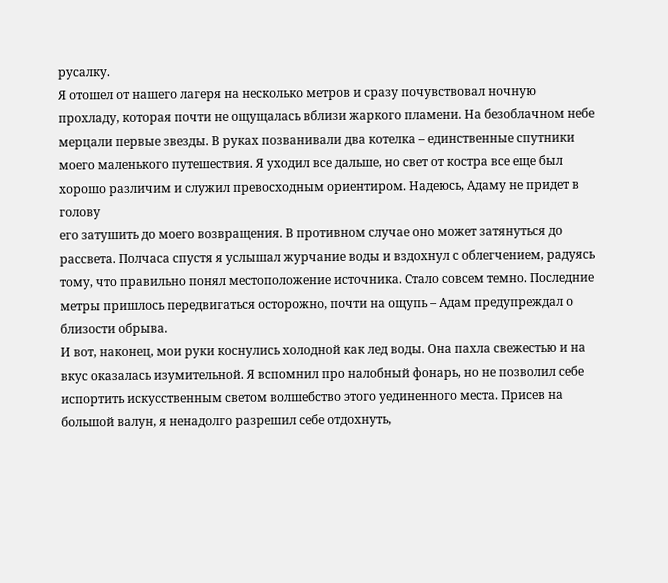русалку.
Я отошел от нашего лагеря на несколько метров и сразу почувствовал ночную прохладу, которая почти не ощущалась вблизи жаркого пламени. На безоблачном небе мерцали первые звезды. В руках позванивали два котелка – единственные спутники моего маленького путешествия. Я уходил все дальше, но свет от костра все еще был хорошо различим и служил превосходным ориентиром. Надеюсь, Адаму не придет в голову
его затушить до моего возвращения. В противном случае оно может затянуться до рассвета. Полчаса спустя я услышал журчание воды и вздохнул с облегчением, радуясь тому, что правильно понял местоположение источника. Стало совсем темно. Последние метры пришлось передвигаться осторожно, почти на ощупь – Адам предупреждал о близости обрыва.
И вот, наконец, мои руки коснулись холодной как лед воды. Она пахла свежестью и на вкус оказалась изумительной. Я вспомнил про налобный фонарь, но не позволил себе
испортить искусственным светом волшебство этого уединенного места. Присев на большой валун, я ненадолго разрешил себе отдохнуть,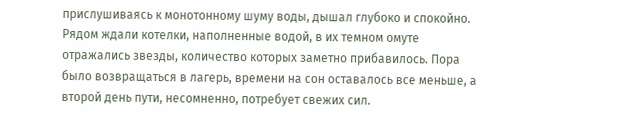прислушиваясь к монотонному шуму воды, дышал глубоко и спокойно. Рядом ждали котелки, наполненные водой, в их темном омуте отражались звезды, количество которых заметно прибавилось. Пора было возвращаться в лагерь, времени на сон оставалось все меньше, а второй день пути, несомненно, потребует свежих сил.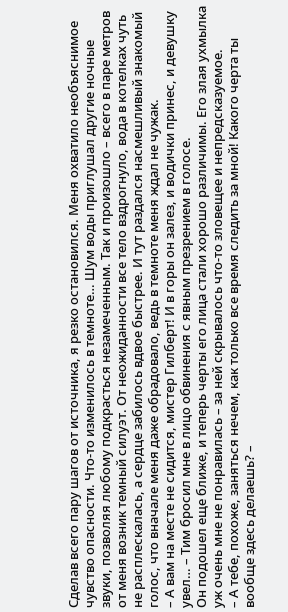Сделав всего пару шагов от источника, я резко остановился. Меня охватило необъяснимое чувство опасности. Что-то изменилось в темноте… Шум воды приглушал другие ночные звуки, позволяя любому подкрасться незамеченным. Так и произошло – всего в паре метров от меня возник темный силуэт. От неожиданности все тело вздрогнуло, вода в котелках чуть не расплескалась, а сердце забилось вдвое быстрее. И тут раздался насмешливый знакомый голос, что вначале меня даже обрадовало, ведь в темноте меня ждал не чужак.
– А вам на месте не сидится, мистер Гилберт! И в горы он залез, и водички принес, и девушку увел… – Тим бросил мне в лицо обвинения с явным презрением в голосе.
Он подошел еще ближе, и теперь черты его лица стали хорошо различимы. Его злая ухмылка уж очень мне не понравилась – за ней скрывалось что-то зловещее и непредсказуемое.
– А тебе, похоже, заняться нечем, как только все время следить за мной! Какого черта ты вообще здесь делаешь? –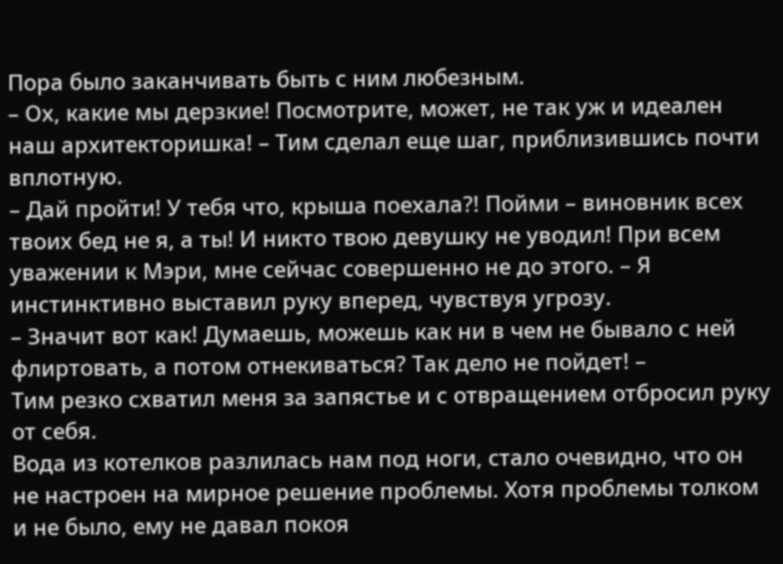Пора было заканчивать быть с ним любезным.
– Ох, какие мы дерзкие! Посмотрите, может, не так уж и идеален наш архитекторишка! – Тим сделал еще шаг, приблизившись почти вплотную.
– Дай пройти! У тебя что, крыша поехала?! Пойми – виновник всех твоих бед не я, а ты! И никто твою девушку не уводил! При всем уважении к Мэри, мне сейчас совершенно не до этого. – Я инстинктивно выставил руку вперед, чувствуя угрозу.
– Значит вот как! Думаешь, можешь как ни в чем не бывало с ней флиртовать, а потом отнекиваться? Так дело не пойдет! –
Тим резко схватил меня за запястье и с отвращением отбросил руку от себя.
Вода из котелков разлилась нам под ноги, стало очевидно, что он не настроен на мирное решение проблемы. Хотя проблемы толком и не было, ему не давал покоя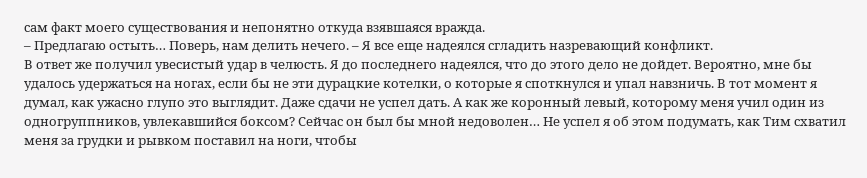сам факт моего существования и непонятно откуда взявшаяся вражда.
– Предлагаю остыть… Поверь, нам делить нечего. – Я все еще надеялся сгладить назревающий конфликт.
В ответ же получил увесистый удар в челюсть. Я до последнего надеялся, что до этого дело не дойдет. Вероятно, мне бы удалось удержаться на ногах, если бы не эти дурацкие котелки, о которые я споткнулся и упал навзничь. В тот момент я думал, как ужасно глупо это выглядит. Даже сдачи не успел дать. А как же коронный левый, которому меня учил один из одногруппников, увлекавшийся боксом? Сейчас он был бы мной недоволен… Не успел я об этом подумать, как Тим схватил меня за грудки и рывком поставил на ноги, чтобы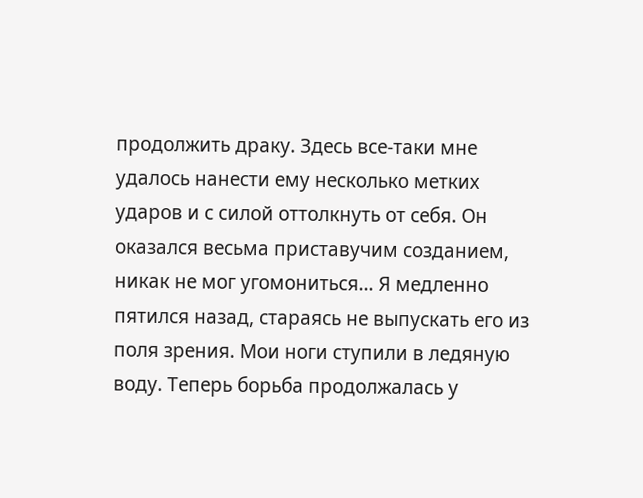продолжить драку. Здесь все-таки мне удалось нанести ему несколько метких ударов и с силой оттолкнуть от себя. Он оказался весьма приставучим созданием, никак не мог угомониться… Я медленно пятился назад, стараясь не выпускать его из поля зрения. Мои ноги ступили в ледяную воду. Теперь борьба продолжалась у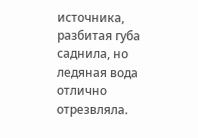источника, разбитая губа саднила, но ледяная вода отлично отрезвляла.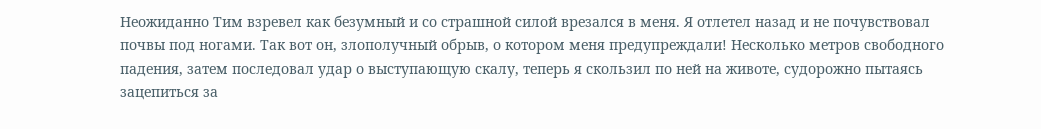Неожиданно Тим взревел как безумный и со страшной силой врезался в меня. Я отлетел назад и не почувствовал почвы под ногами. Так вот он, злополучный обрыв, о котором меня предупреждали! Несколько метров свободного падения, затем последовал удар о выступающую скалу, теперь я скользил по ней на животе, судорожно пытаясь зацепиться за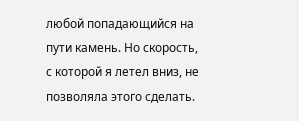любой попадающийся на пути камень. Но скорость, с которой я летел вниз, не позволяла этого сделать.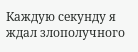Каждую секунду я ждал злополучного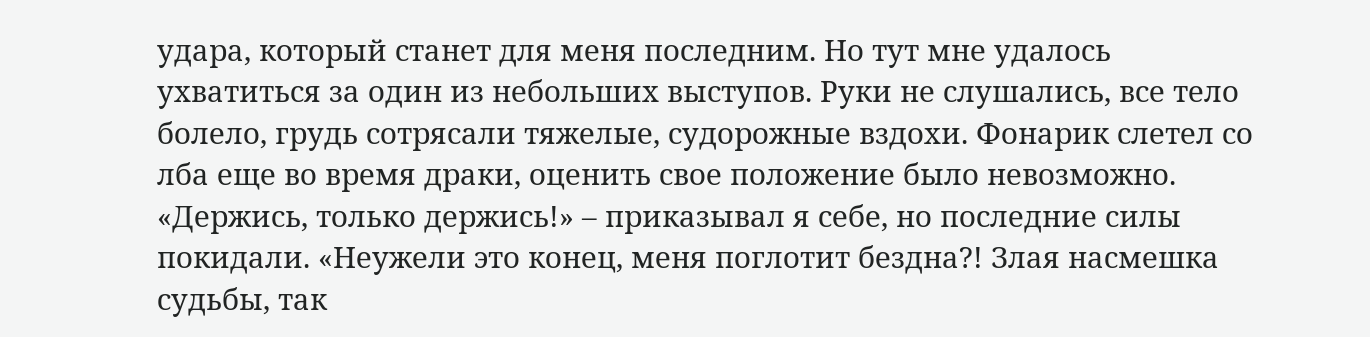удара, который станет для меня последним. Но тут мне удалось ухватиться за один из небольших выступов. Руки не слушались, все тело болело, грудь сотрясали тяжелые, судорожные вздохи. Фонарик слетел со лба еще во время драки, оценить свое положение было невозможно. «Держись, только держись!» – приказывал я себе, но последние силы покидали. «Неужели это конец, меня поглотит бездна?! Злая насмешка судьбы, так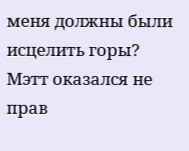меня должны были исцелить горы? Мэтт оказался не прав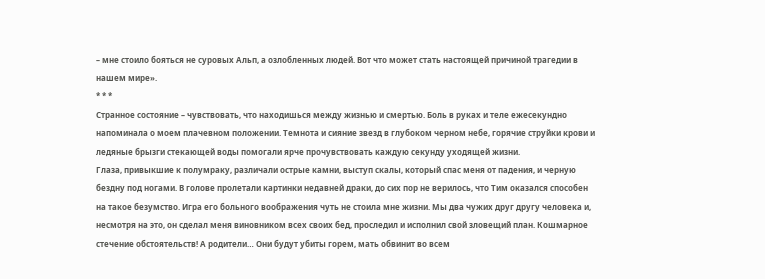– мне стоило бояться не суровых Альп, а озлобленных людей. Вот что может стать настоящей причиной трагедии в нашем мире».
* * *
Странное состояние – чувствовать, что находишься между жизнью и смертью. Боль в руках и теле ежесекундно напоминала о моем плачевном положении. Темнота и сияние звезд в глубоком черном небе, горячие струйки крови и ледяные брызги стекающей воды помогали ярче прочувствовать каждую секунду уходящей жизни.
Глаза, привыкшие к полумраку, различали острые камни, выступ скалы, который спас меня от падения, и черную бездну под ногами. В голове пролетали картинки недавней драки, до сих пор не верилось, что Тим оказался способен на такое безумство. Игра его больного воображения чуть не стоила мне жизни. Мы два чужих друг другу человека и, несмотря на это, он сделал меня виновником всех своих бед, проследил и исполнил свой зловещий план. Кошмарное стечение обстоятельств! А родители… Они будут убиты горем, мать обвинит во всем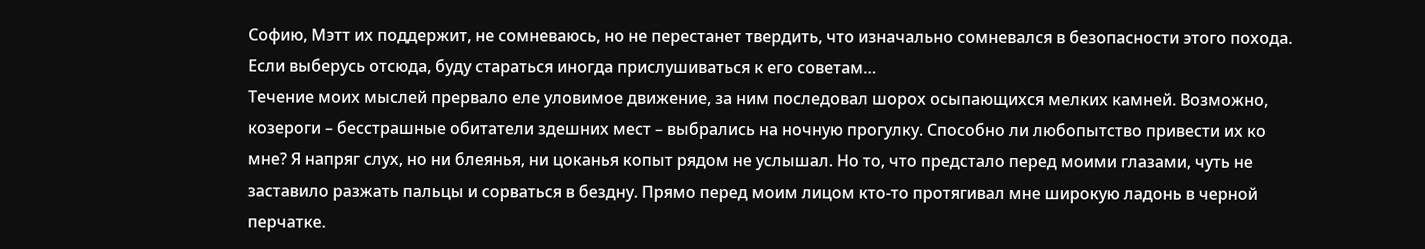Софию, Мэтт их поддержит, не сомневаюсь, но не перестанет твердить, что изначально сомневался в безопасности этого похода. Если выберусь отсюда, буду стараться иногда прислушиваться к его советам…
Течение моих мыслей прервало еле уловимое движение, за ним последовал шорох осыпающихся мелких камней. Возможно, козероги – бесстрашные обитатели здешних мест – выбрались на ночную прогулку. Способно ли любопытство привести их ко мне? Я напряг слух, но ни блеянья, ни цоканья копыт рядом не услышал. Но то, что предстало перед моими глазами, чуть не заставило разжать пальцы и сорваться в бездну. Прямо перед моим лицом кто-то протягивал мне широкую ладонь в черной перчатке.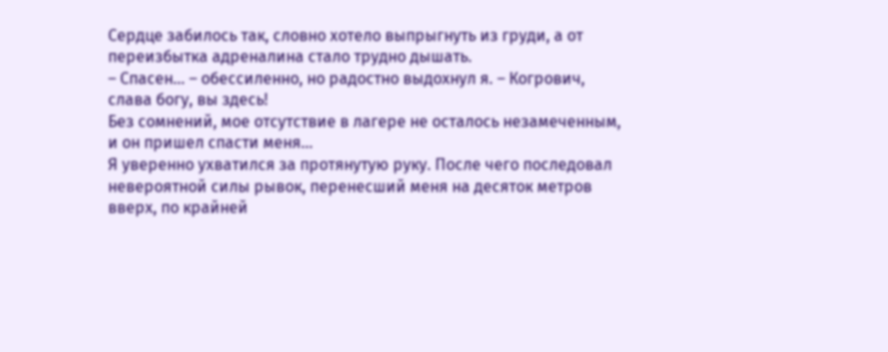Сердце забилось так, словно хотело выпрыгнуть из груди, а от переизбытка адреналина стало трудно дышать.
– Спасен… – обессиленно, но радостно выдохнул я. – Когрович, слава богу, вы здесь!
Без сомнений, мое отсутствие в лагере не осталось незамеченным, и он пришел спасти меня…
Я уверенно ухватился за протянутую руку. После чего последовал невероятной силы рывок, перенесший меня на десяток метров вверх, по крайней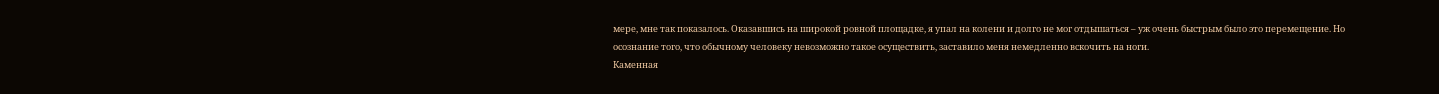мере, мне так показалось. Оказавшись на широкой ровной площадке, я упал на колени и долго не мог отдышаться – уж очень быстрым было это перемещение. Но осознание того, что обычному человеку невозможно такое осуществить, заставило меня немедленно вскочить на ноги.
Каменная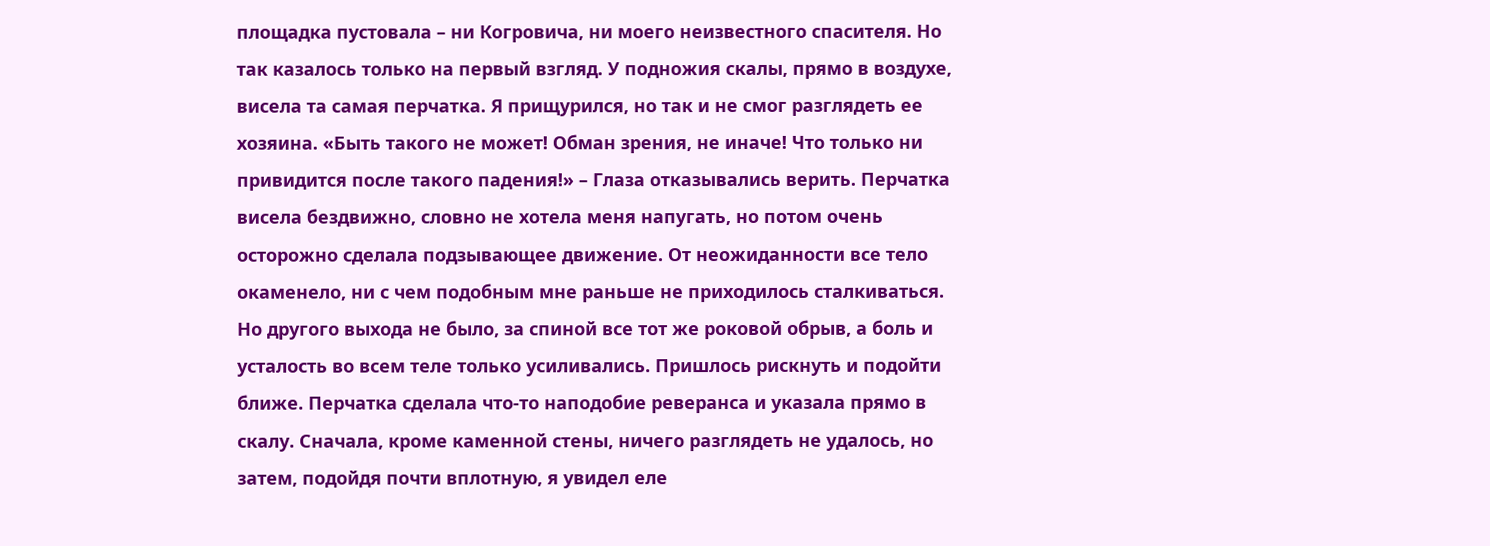площадка пустовала – ни Когровича, ни моего неизвестного спасителя. Но так казалось только на первый взгляд. У подножия скалы, прямо в воздухе, висела та самая перчатка. Я прищурился, но так и не смог разглядеть ее хозяина. «Быть такого не может! Обман зрения, не иначе! Что только ни привидится после такого падения!» – Глаза отказывались верить. Перчатка висела бездвижно, словно не хотела меня напугать, но потом очень осторожно сделала подзывающее движение. От неожиданности все тело окаменело, ни с чем подобным мне раньше не приходилось сталкиваться. Но другого выхода не было, за спиной все тот же роковой обрыв, а боль и усталость во всем теле только усиливались. Пришлось рискнуть и подойти ближе. Перчатка сделала что-то наподобие реверанса и указала прямо в скалу. Сначала, кроме каменной стены, ничего разглядеть не удалось, но затем, подойдя почти вплотную, я увидел еле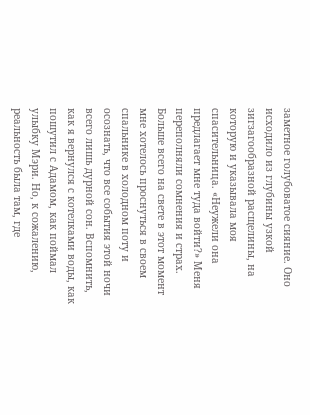заметное голубоватое сияние. Оно исходило из глубины узкой зигзагообразной расщелины, на которую и указывала моя спасительница. «Неужели она предлагает мне туда войти?» Меня переполняли сомнения и страх.
Больше всего на свете в этот момент мне хотелось проснуться в своем спальнике в холодном поту и осознать, что все события этой ночи всего лишь дурной сон. Вспомнить, как я вернулся с котелками воды, как пошутил с Адамом, как поймал улыбку Мэри. Но, к сожалению, реальность была там, где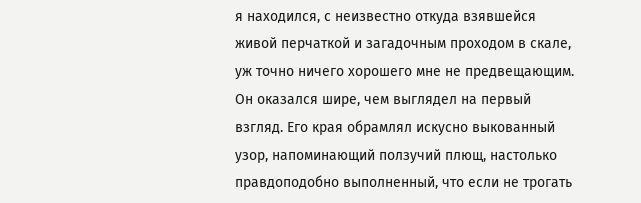я находился, с неизвестно откуда взявшейся живой перчаткой и загадочным проходом в скале, уж точно ничего хорошего мне не предвещающим. Он оказался шире, чем выглядел на первый взгляд. Его края обрамлял искусно выкованный узор, напоминающий ползучий плющ, настолько правдоподобно выполненный, что если не трогать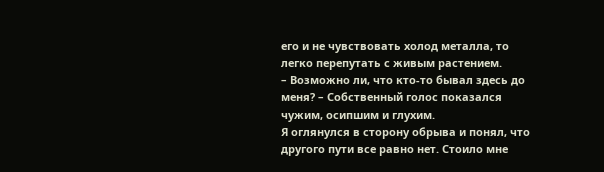его и не чувствовать холод металла, то легко перепутать с живым растением.
– Возможно ли, что кто-то бывал здесь до меня? – Собственный голос показался чужим, осипшим и глухим.
Я оглянулся в сторону обрыва и понял, что другого пути все равно нет. Стоило мне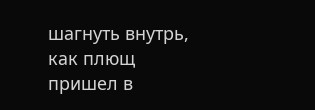шагнуть внутрь, как плющ пришел в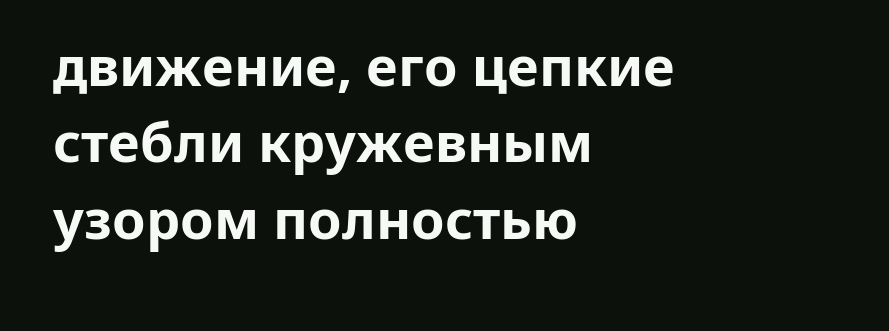движение, его цепкие стебли кружевным узором полностью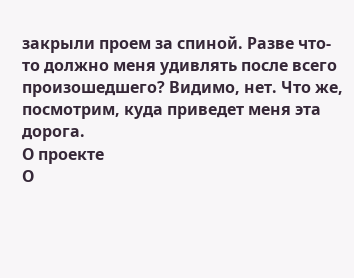закрыли проем за спиной. Разве что-то должно меня удивлять после всего произошедшего? Видимо, нет. Что же, посмотрим, куда приведет меня эта дорога.
О проекте
О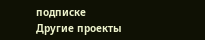подписке
Другие проекты